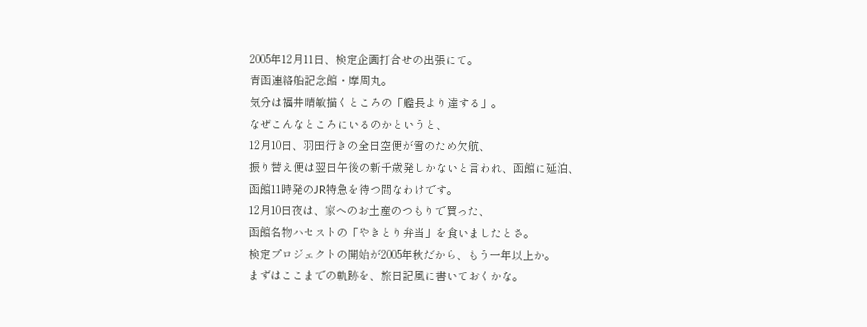2005年12月11日、検定企画打合せの出張にて。
青函連絡船記念館・摩周丸。
気分は福井晴敏描くところの「艦長より達する」。
なぜこんなところにいるのかというと、
12月10日、羽田行きの全日空便が雪のため欠航、
振り替え便は翌日午後の新千歳発しかないと言われ、函館に延泊、
函館11時発のJR特急を待つ間なわけです。
12月10日夜は、家へのお土産のつもりで買った、
函館名物ハセストの「やきとり弁当」を食いましたとさ。
検定プロジェクトの開始が2005年秋だから、もう一年以上か。
まずはここまでの軌跡を、旅日記風に書いておくかな。